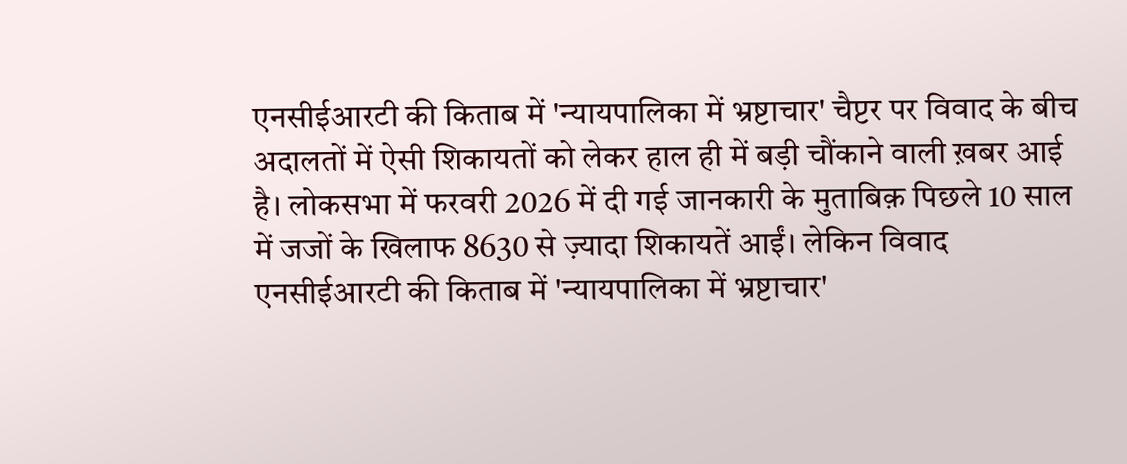एनसीईआरटी की किताब में 'न्यायपालिका में भ्रष्टाचार' चैप्टर पर विवाद के बीच अदालतों में ऐसी शिकायतों को लेकर हाल ही में बड़ी चौंकाने वाली ख़बर आई है। लोकसभा में फरवरी 2026 में दी गई जानकारी के मुताबिक़ पिछले 10 साल में जजों के खिलाफ 8630 से ज़्यादा शिकायतें आईं। लेकिन विवाद एनसीईआरटी की किताब में 'न्यायपालिका में भ्रष्टाचार'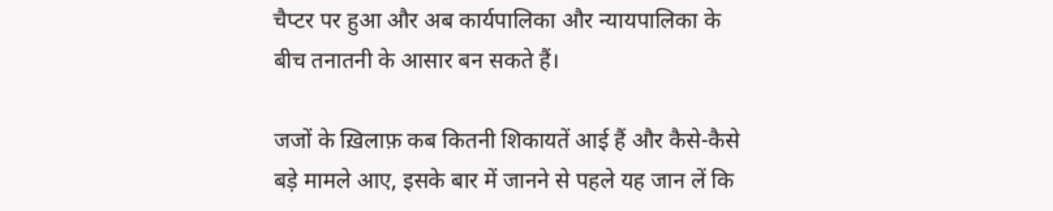चैप्टर पर हुआ और अब कार्यपालिका और न्यायपालिका के बीच तनातनी के आसार बन सकते हैं।

जजों के ख़िलाफ़ कब कितनी शिकायतें आई हैं और कैसे-कैसे बड़े मामले आए, इसके बार में जानने से पहले यह जान लें कि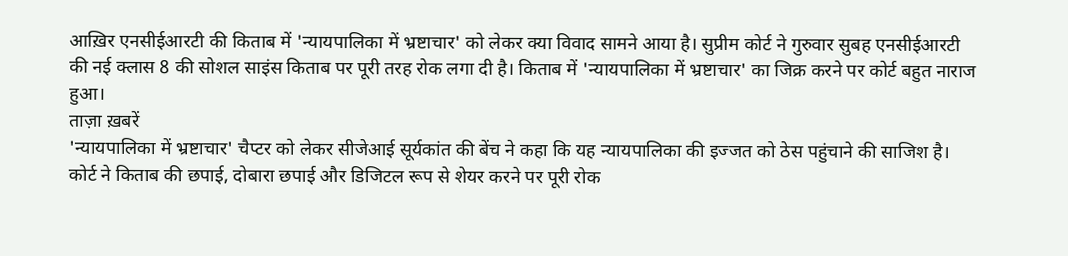आख़िर एनसीईआरटी की किताब में 'न्यायपालिका में भ्रष्टाचार' को लेकर क्या विवाद सामने आया है। सुप्रीम कोर्ट ने गुरुवार सुबह एनसीईआरटी की नई क्लास 8 की सोशल साइंस किताब पर पूरी तरह रोक लगा दी है। किताब में 'न्यायपालिका में भ्रष्टाचार' का जिक्र करने पर कोर्ट बहुत नाराज हुआ।
ताज़ा ख़बरें
'न्यायपालिका में भ्रष्टाचार' चैप्टर को लेकर सीजेआई सूर्यकांत की बेंच ने कहा कि यह न्यायपालिका की इज्जत को ठेस पहुंचाने की साजिश है। कोर्ट ने किताब की छपाई, दोबारा छपाई और डिजिटल रूप से शेयर करने पर पूरी रोक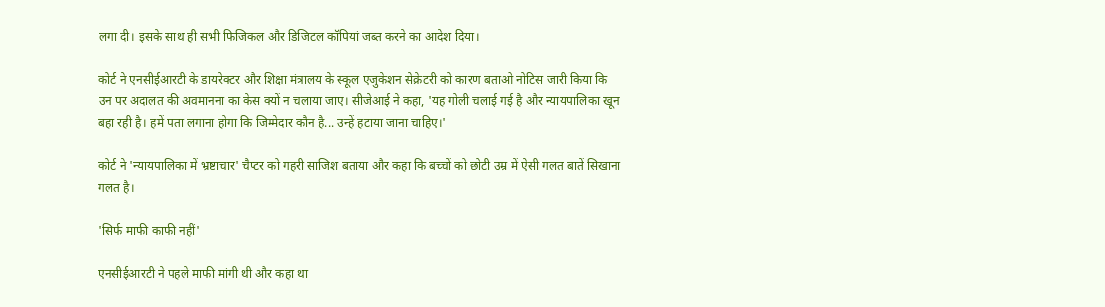लगा दी। इसके साथ ही सभी फिजिकल और डिजिटल कॉपियां जब्त करने का आदेश दिया।

कोर्ट ने एनसीईआरटी के डायरेक्टर और शिक्षा मंत्रालय के स्कूल एजुकेशन सेक्रेटरी को कारण बताओ नोटिस जारी किया कि उन पर अदालत की अवमानना का केस क्यों न चलाया जाए। सीजेआई ने कहा, 'यह गोली चलाई गई है और न्यायपालिका खून बहा रही है। हमें पता लगाना होगा कि जिम्मेदार कौन है... उन्हें हटाया जाना चाहिए।'

कोर्ट ने 'न्यायपालिका में भ्रष्टाचार' चैप्टर को गहरी साजिश बताया और कहा कि बच्चों को छोटी उम्र में ऐसी गलत बातें सिखाना गलत है।

'सिर्फ माफी काफी नहीं'

एनसीईआरटी ने पहले माफी मांगी थी और कहा था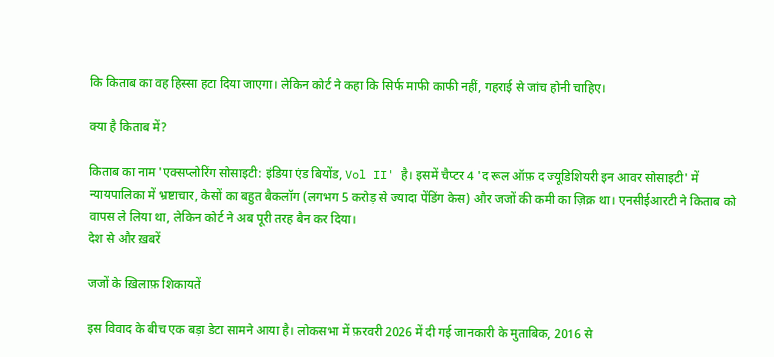कि किताब का वह हिस्सा हटा दिया जाएगा। लेकिन कोर्ट ने कहा कि सिर्फ माफी काफी नहीं, गहराई से जांच होनी चाहिए।

क्या है किताब में?

किताब का नाम 'एक्सप्लोरिंग सोसाइटी: इंडिया एंड बियोंड, Vol II' है। इसमें चैप्टर 4 'द रूल ऑफ़ द ज्यूडिशियरी इन आवर सोसाइटी' में न्यायपालिका में भ्रष्टाचार, केसों का बहुत बैकलॉग (लगभग 5 करोड़ से ज्यादा पेंडिंग केस) और जजों की कमी का ज़िक्र था। एनसीईआरटी ने किताब को वापस ले लिया था, लेकिन कोर्ट ने अब पूरी तरह बैन कर दिया।
देश से और ख़बरें

जजों के ख़िलाफ़ शिकायतें

इस विवाद के बीच एक बड़ा डेटा सामने आया है। लोकसभा में फ़रवरी 2026 में दी गई जानकारी के मुताबिक, 2016 से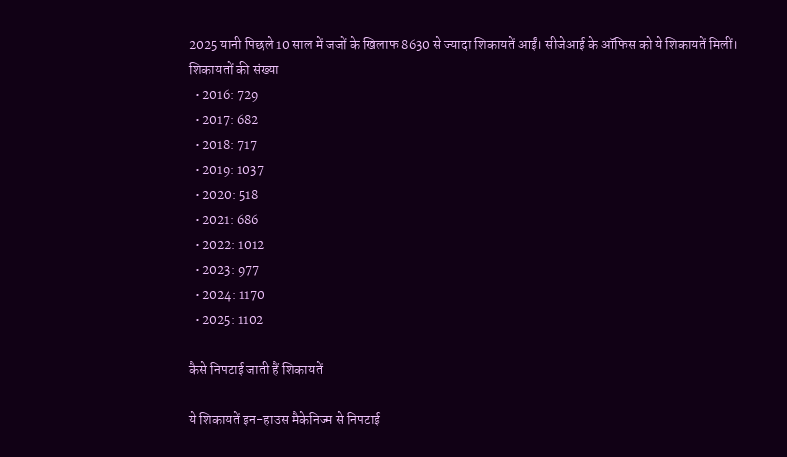2025 यानी पिछले 10 साल में जजों के खिलाफ 8630 से ज्यादा शिकायतें आईं। सीजेआई के ऑफिस को ये शिकायतें मिलीं।
शिकायतों की संख्या
  • 2016: 729
  • 2017: 682
  • 2018: 717
  • 2019: 1037
  • 2020: 518
  • 2021: 686
  • 2022: 1012
  • 2023: 977
  • 2024: 1170
  • 2025: 1102

कैसे निपटाई जाती हैं शिकायतें

ये शिकायतें इन-हाउस मैकेनिज्म से निपटाई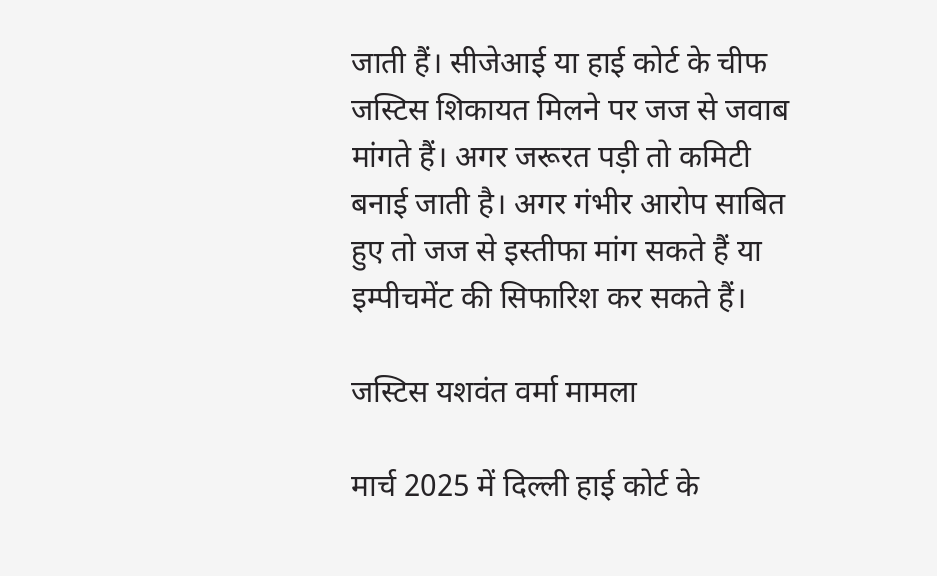जाती हैं। सीजेआई या हाई कोर्ट के चीफ जस्टिस शिकायत मिलने पर जज से जवाब मांगते हैं। अगर जरूरत पड़ी तो कमिटी बनाई जाती है। अगर गंभीर आरोप साबित हुए तो जज से इस्तीफा मांग सकते हैं या इम्पीचमेंट की सिफारिश कर सकते हैं।

जस्टिस यशवंत वर्मा मामला

मार्च 2025 में दिल्ली हाई कोर्ट के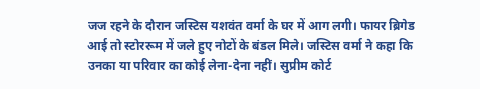जज रहने के दौरान जस्टिस यशवंत वर्मा के घर में आग लगी। फायर ब्रिगेड आई तो स्टोररूम में जले हुए नोटों के बंडल मिले। जस्टिस वर्मा ने कहा कि उनका या परिवार का कोई लेना-देना नहीं। सुप्रीम कोर्ट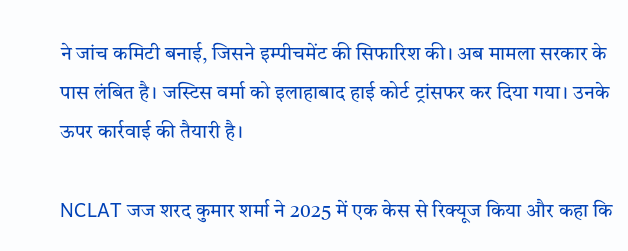ने जांच कमिटी बनाई, जिसने इम्पीचमेंट की सिफारिश की। अब मामला सरकार के पास लंबित है। जस्टिस वर्मा को इलाहाबाद हाई कोर्ट ट्रांसफर कर दिया गया। उनके ऊपर कार्रवाई की तैयारी है।

NCLAT जज शरद कुमार शर्मा ने 2025 में एक केस से रिक्यूज किया और कहा कि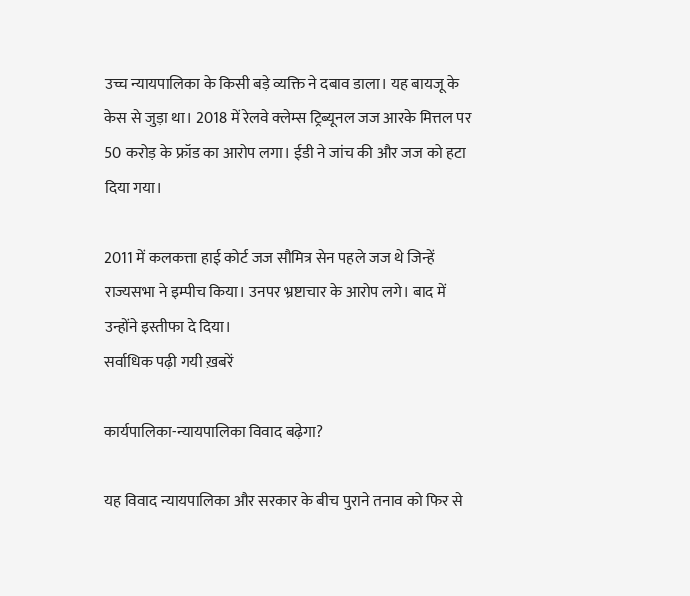उच्च न्यायपालिका के किसी बड़े व्यक्ति ने दबाव डाला। यह बायजू के केस से जुड़ा था। 2018 में रेलवे क्लेम्स ट्रिब्यूनल जज आरके मित्तल पर 50 करोड़ के फ्रॉड का आरोप लगा। ईडी ने जांच की और जज को हटा दिया गया।

2011 में कलकत्ता हाई कोर्ट जज सौमित्र सेन पहले जज थे जिन्हें राज्यसभा ने इम्पीच किया। उनपर भ्रष्टाचार के आरोप लगे। बाद में उन्होंने इस्तीफा दे दिया।
सर्वाधिक पढ़ी गयी ख़बरें

कार्यपालिका-न्यायपालिका विवाद बढ़ेगा?

यह विवाद न्यायपालिका और सरकार के बीच पुराने तनाव को फिर से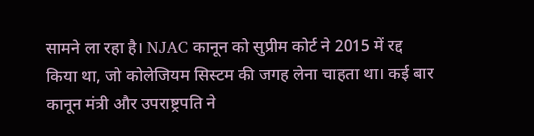सामने ला रहा है। NJAC कानून को सुप्रीम कोर्ट ने 2015 में रद्द किया था, जो कोलेजियम सिस्टम की जगह लेना चाहता था। कई बार कानून मंत्री और उपराष्ट्रपति ने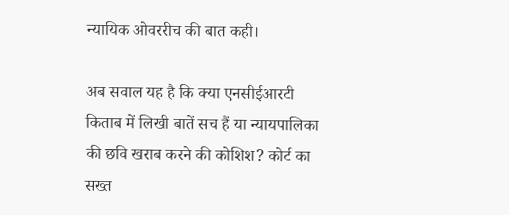न्यायिक ओवररीच की बात कही।

अब सवाल यह है कि क्या एनसीईआरटी किताब में लिखी बातें सच हैं या न्यायपालिका की छवि खराब करने की कोशिश? कोर्ट का सख्त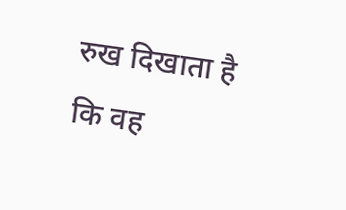रुख दिखाता है कि वह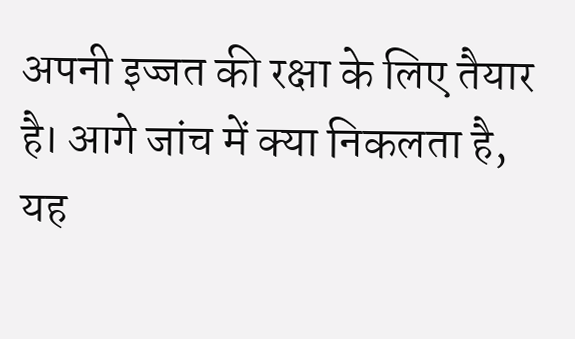अपनी इज्जत की रक्षा के लिए तैयार है। आगे जांच में क्या निकलता है, यह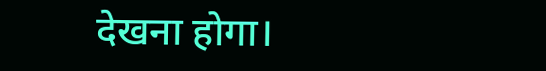देखना होगा।